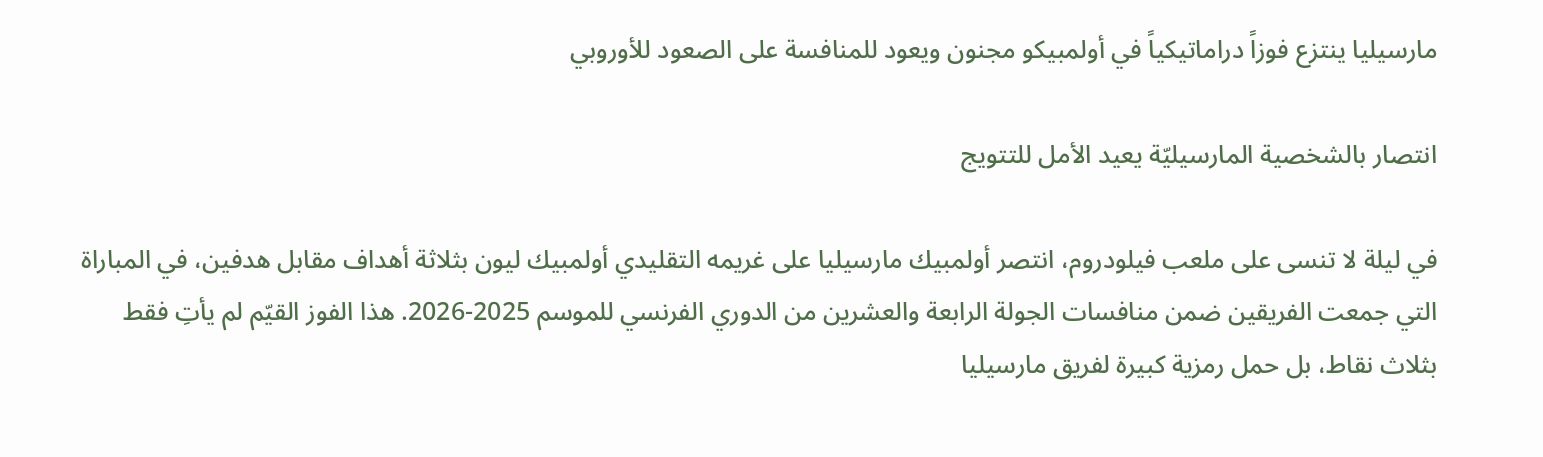مارسيليا ينتزع فوزاً دراماتيكياً في أولمبيكو مجنون ويعود للمنافسة على الصعود للأوروبي

انتصار بالشخصية المارسيليّة يعيد الأمل للتتويج

في ليلة لا تنسى على ملعب فيلودروم، انتصر أولمبيك مارسيليا على غريمه التقليدي أولمبيك ليون بثلاثة أهداف مقابل هدفين، في المباراة التي جمعت الفريقين ضمن منافسات الجولة الرابعة والعشرين من الدوري الفرنسي للموسم 2025-2026. هذا الفوز القيّم لم يأتِ فقط بثلاث نقاط، بل حمل رمزية كبيرة لفريق مارسيليا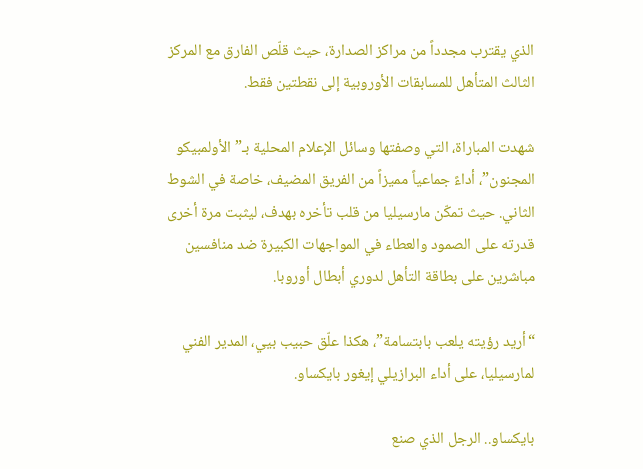الذي يقترب مجدداً من مراكز الصدارة، حيث قلّص الفارق مع المركز الثالث المتأهل للمسابقات الأوروبية إلى نقطتين فقط.

شهدت المباراة، التي وصفتها وسائل الإعلام المحلية بـ”الأولمبيكو المجنون”، أداءً جماعياً مميزاً من الفريق المضيف، خاصة في الشوط الثاني. حيث تمكّن مارسيليا من قلب تأخره بهدف، ليثبت مرة أخرى قدرته على الصمود والعطاء في المواجهات الكبيرة ضد منافسين مباشرين على بطاقة التأهل لدوري أبطال أوروبا.

“أريد رؤيته يلعب بابتسامة”، هكذا علّق حبيب بيي، المدير الفني لمارسيليا، على أداء البرازيلي إيغور بايكساو.

بايكساو.. الرجل الذي صنع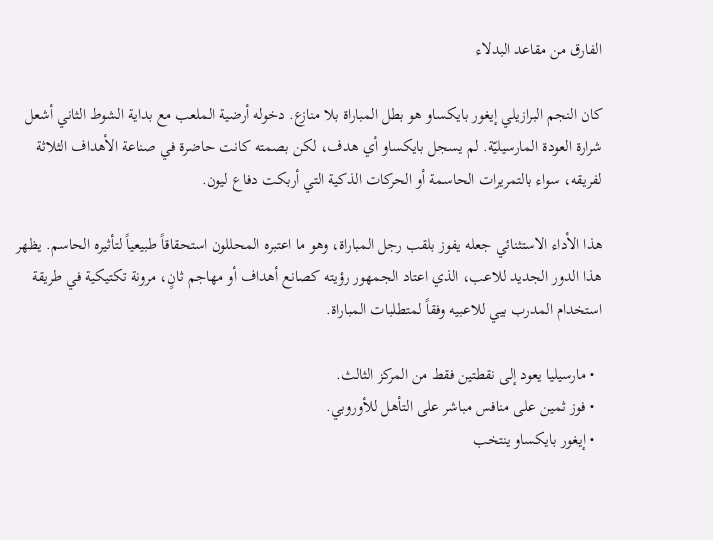الفارق من مقاعد البدلاء

كان النجم البرازيلي إيغور بايكساو هو بطل المباراة بلا منازع. دخوله أرضية الملعب مع بداية الشوط الثاني أشعل شرارة العودة المارسيليّة. لم يسجل بايكساو أي هدف، لكن بصمته كانت حاضرة في صناعة الأهداف الثلاثة لفريقه، سواء بالتمريرات الحاسمة أو الحركات الذكية التي أربكت دفاع ليون.

هذا الأداء الاستثنائي جعله يفوز بلقب رجل المباراة، وهو ما اعتبره المحللون استحقاقاً طبيعياً لتأثيره الحاسم. يظهر هذا الدور الجديد للاعب، الذي اعتاد الجمهور رؤيته كصانع أهداف أو مهاجم ثانٍ، مرونة تكتيكية في طريقة استخدام المدرب بيي للاعبيه وفقاً لمتطلبات المباراة.

  • مارسيليا يعود إلى نقطتين فقط من المركز الثالث.
  • فوز ثمين على منافس مباشر على التأهل للأوروبي.
  • إيغور بايكساو ينتخب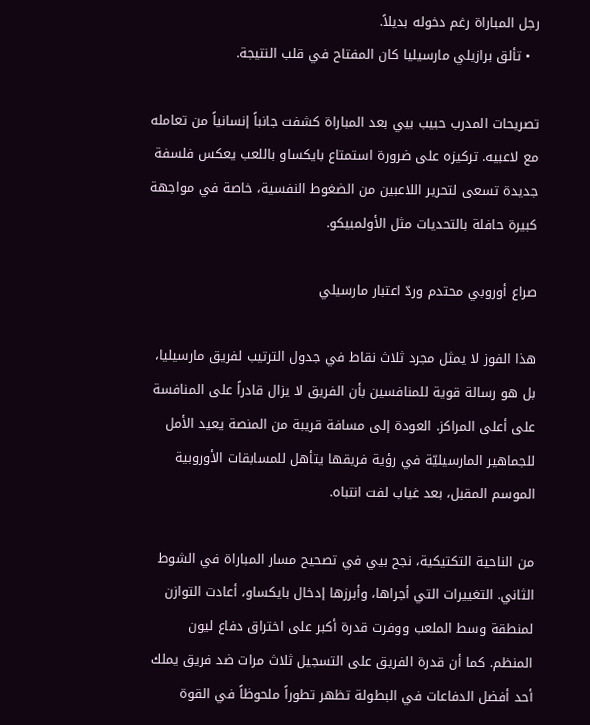رجل المباراة رغم دخوله بديلاً.
  • تألق برازيلي مارسيليا كان المفتاح في قلب النتيجة.

تصريحات المدرب حبيب بيي بعد المباراة كشفت جانباً إنسانياً من تعامله مع لاعبيه. تركيزه على ضرورة استمتاع بايكساو باللعب يعكس فلسفة جديدة تسعى لتحرير اللاعبين من الضغوط النفسية، خاصة في مواجهة كبيرة حافلة بالتحديات مثل الأولمبيكو.

صراع أوروبي محتدم وردّ اعتبار مارسيلي

هذا الفوز لا يمثل مجرد ثلاث نقاط في جدول الترتيب لفريق مارسيليا، بل هو رسالة قوية للمنافسين بأن الفريق لا يزال قادراً على المنافسة على أعلى المراكز. العودة إلى مسافة قريبة من المنصة يعيد الأمل للجماهير المارسيليّة في رؤية فريقها يتأهل للمسابقات الأوروبية الموسم المقبل، بعد غياب لفت انتباه.

من الناحية التكتيكية، نجح بيي في تصحيح مسار المباراة في الشوط الثاني. التغييرات التي أجراها، وأبرزها إدخال بايكساو، أعادت التوازن لمنطقة وسط الملعب ووفرت قدرة أكبر على اختراق دفاع ليون المنظم. كما أن قدرة الفريق على التسجيل ثلاث مرات ضد فريق يملك أحد أفضل الدفاعات في البطولة تظهر تطوراً ملحوظاً في القوة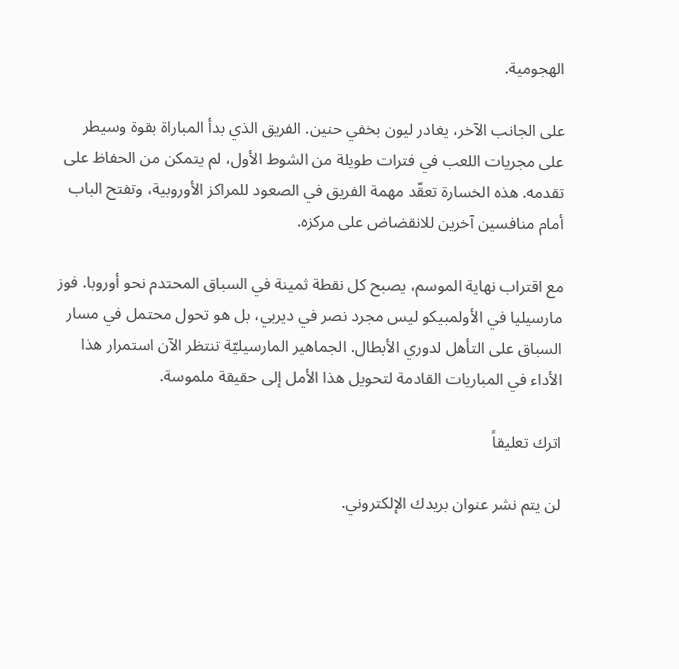الهجومية.

على الجانب الآخر، يغادر ليون بخفي حنين. الفريق الذي بدأ المباراة بقوة وسيطر على مجريات اللعب في فترات طويلة من الشوط الأول، لم يتمكن من الحفاظ على تقدمه. هذه الخسارة تعقّد مهمة الفريق في الصعود للمراكز الأوروبية، وتفتح الباب أمام منافسين آخرين للانقضاض على مركزه.

مع اقتراب نهاية الموسم، يصبح كل نقطة ثمينة في السباق المحتدم نحو أوروبا. فوز مارسيليا في الأولمبيكو ليس مجرد نصر في ديربي، بل هو تحول محتمل في مسار السباق على التأهل لدوري الأبطال. الجماهير المارسيليّة تنتظر الآن استمرار هذا الأداء في المباريات القادمة لتحويل هذا الأمل إلى حقيقة ملموسة.

اترك تعليقاً

لن يتم نشر عنوان بريدك الإلكتروني.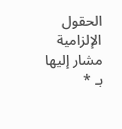الحقول الإلزامية مشار إليها بـ *